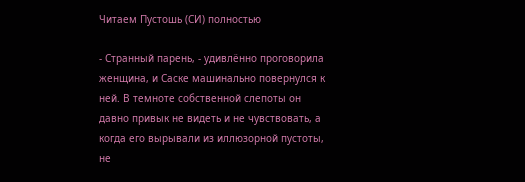Читаем Пустошь (СИ) полностью

- Странный парень, - удивлённо проговорила женщина, и Саске машинально повернулся к ней. В темноте собственной слепоты он давно привык не видеть и не чувствовать, а когда его вырывали из иллюзорной пустоты, не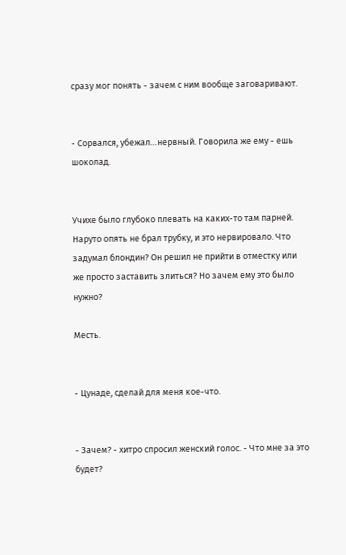сразу мог понять - зачем с ним вообще заговаривают.


- Сорвался, убежал…нервный. Говорила же ему - ешь шоколад.


Учихе было глубоко плевать на каких-то там парней. Наруто опять не брал трубку, и это нервировало. Что задумал блондин? Он решил не прийти в отместку или же просто заставить злиться? Но зачем ему это было нужно?

Месть.


- Цунаде, сделай для меня кое-что.


- Зачем? - хитро спросил женский голос. - Что мне за это будет?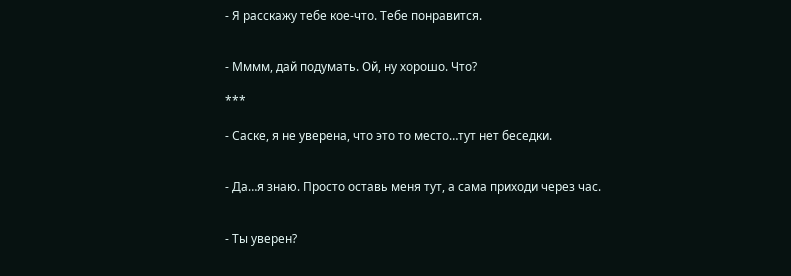- Я расскажу тебе кое-что. Тебе понравится.


- Мммм, дай подумать. Ой, ну хорошо. Что?

***

- Саске, я не уверена, что это то место…тут нет беседки.


- Да…я знаю. Просто оставь меня тут, а сама приходи через час.


- Ты уверен?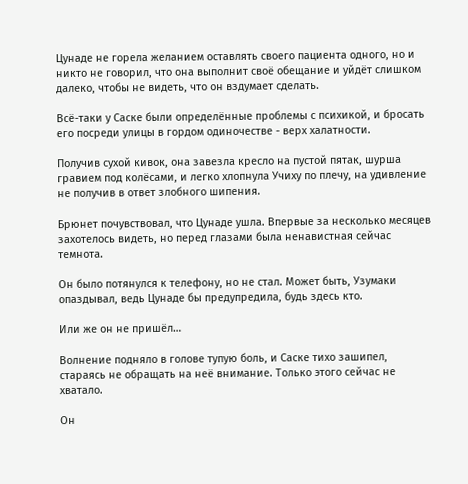Цунаде не горела желанием оставлять своего пациента одного, но и никто не говорил, что она выполнит своё обещание и уйдёт слишком далеко, чтобы не видеть, что он вздумает сделать.

Всё-таки у Саске были определённые проблемы с психикой, и бросать его посреди улицы в гордом одиночестве - верх халатности.

Получив сухой кивок, она завезла кресло на пустой пятак, шурша гравием под колёсами, и легко хлопнула Учиху по плечу, на удивление не получив в ответ злобного шипения.

Брюнет почувствовал, что Цунаде ушла. Впервые за несколько месяцев захотелось видеть, но перед глазами была ненавистная сейчас темнота.

Он было потянулся к телефону, но не стал. Может быть, Узумаки опаздывал, ведь Цунаде бы предупредила, будь здесь кто.

Или же он не пришёл…

Волнение подняло в голове тупую боль, и Саске тихо зашипел, стараясь не обращать на неё внимание. Только этого сейчас не хватало.

Он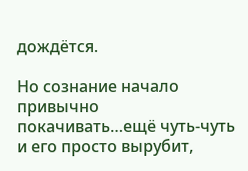дождётся.

Но сознание начало привычно покачивать…ещё чуть-чуть и его просто вырубит,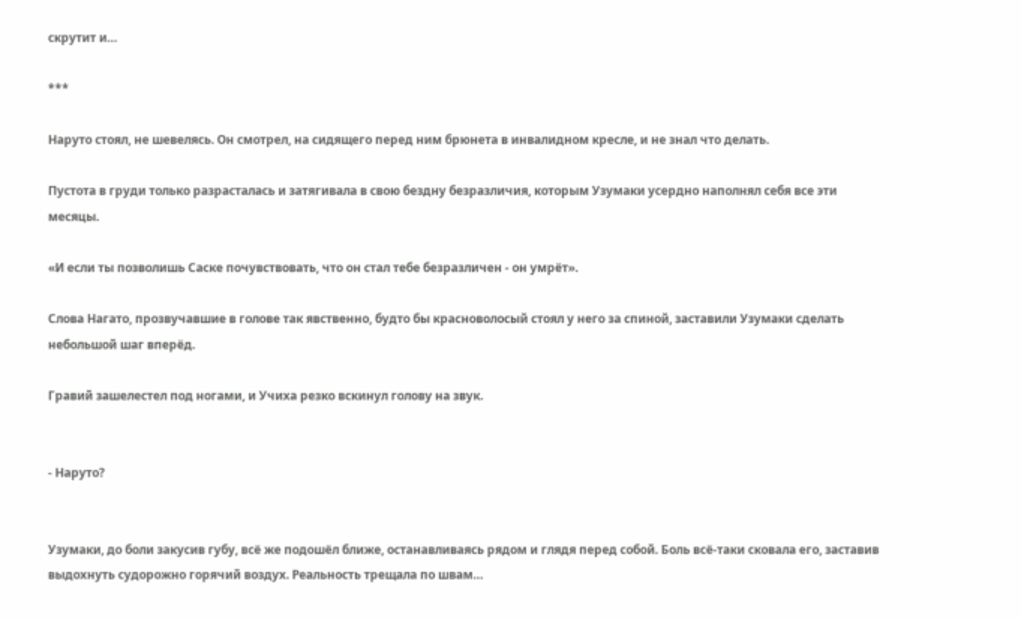скрутит и…

***

Наруто стоял, не шевелясь. Он смотрел, на сидящего перед ним брюнета в инвалидном кресле, и не знал что делать.

Пустота в груди только разрасталась и затягивала в свою бездну безразличия, которым Узумаки усердно наполнял себя все эти месяцы.

«И если ты позволишь Саске почувствовать, что он стал тебе безразличен - он умрёт».

Слова Нагато, прозвучавшие в голове так явственно, будто бы красноволосый стоял у него за спиной, заставили Узумаки сделать небольшой шаг вперёд.

Гравий зашелестел под ногами, и Учиха резко вскинул голову на звук.


- Наруто?


Узумаки, до боли закусив губу, всё же подошёл ближе, останавливаясь рядом и глядя перед собой. Боль всё-таки сковала его, заставив выдохнуть судорожно горячий воздух. Реальность трещала по швам…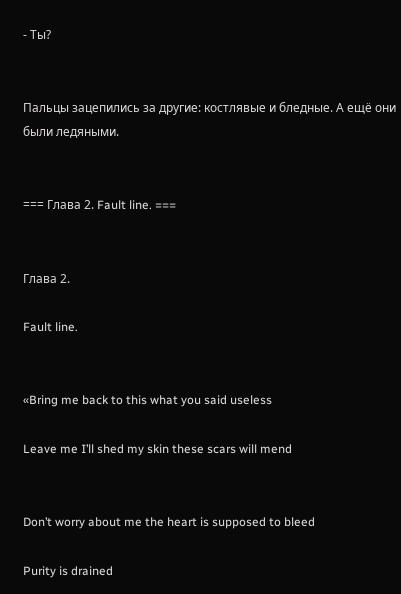- Ты?


Пальцы зацепились за другие: костлявые и бледные. А ещё они были ледяными.


=== Глава 2. Fault line. ===


Глава 2.

Fault line.


«Bring me back to this what you said useless

Leave me I’ll shed my skin these scars will mend


Don’t worry about me the heart is supposed to bleed

Purity is drained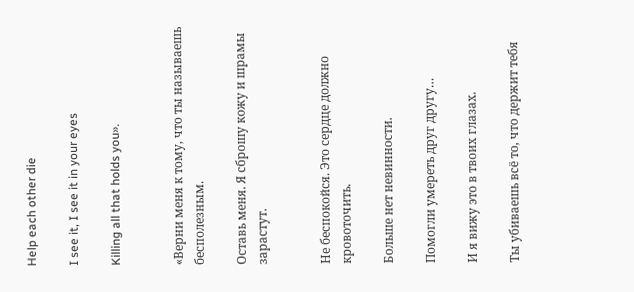Help each other die

I see it, I see it in your eyes

Killing all that holds you».


«Верни меня к тому, что ты называешь бесполезным.

Оставь меня. Я сброшу кожу и шрамы зарастут.


Не беспокойся. Это сердце должно кровоточить.

Больше нет невинности.

Помогли умереть друг другу…

И я вижу это в твоих глазах.

Ты убиваешь всё то, что держит тебя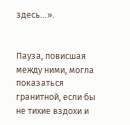здесь…».


Пауза, повисшая между ними, могла показаться гранитной, если бы не тихие вздохи и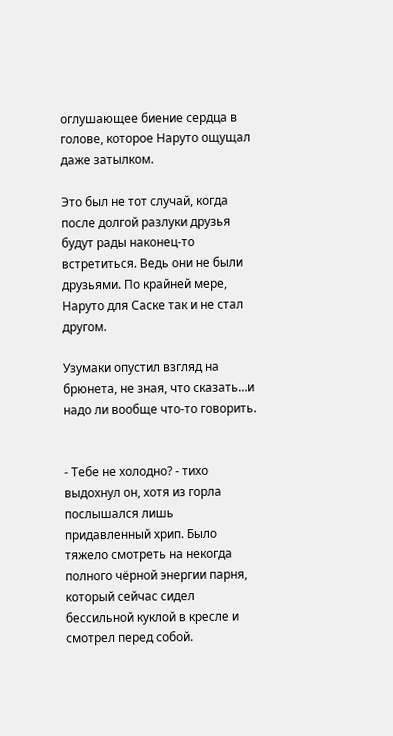оглушающее биение сердца в голове, которое Наруто ощущал даже затылком.

Это был не тот случай, когда после долгой разлуки друзья будут рады наконец-то встретиться. Ведь они не были друзьями. По крайней мере, Наруто для Саске так и не стал другом.

Узумаки опустил взгляд на брюнета, не зная, что сказать…и надо ли вообще что-то говорить.


- Тебе не холодно? - тихо выдохнул он, хотя из горла послышался лишь придавленный хрип. Было тяжело смотреть на некогда полного чёрной энергии парня, который сейчас сидел бессильной куклой в кресле и смотрел перед собой.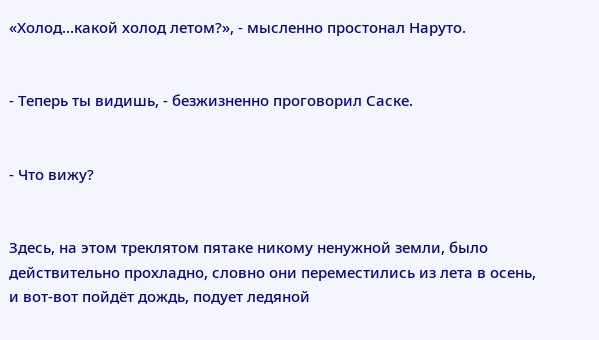«Холод…какой холод летом?», - мысленно простонал Наруто.


- Теперь ты видишь, - безжизненно проговорил Саске.


- Что вижу?


Здесь, на этом треклятом пятаке никому ненужной земли, было действительно прохладно, словно они переместились из лета в осень, и вот-вот пойдёт дождь, подует ледяной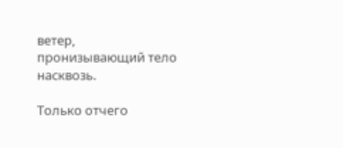ветер, пронизывающий тело насквозь.

Только отчего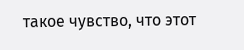такое чувство, что этот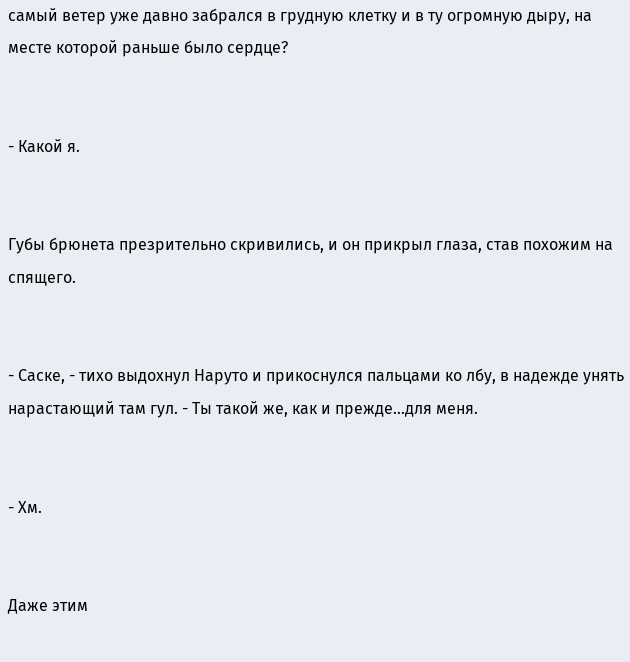самый ветер уже давно забрался в грудную клетку и в ту огромную дыру, на месте которой раньше было сердце?


- Какой я.


Губы брюнета презрительно скривились, и он прикрыл глаза, став похожим на спящего.


- Саске, - тихо выдохнул Наруто и прикоснулся пальцами ко лбу, в надежде унять нарастающий там гул. - Ты такой же, как и прежде…для меня.


- Хм.


Даже этим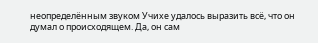неопределённым звуком Учихе удалось выразить всё, что он думал о происходящем. Да, он сам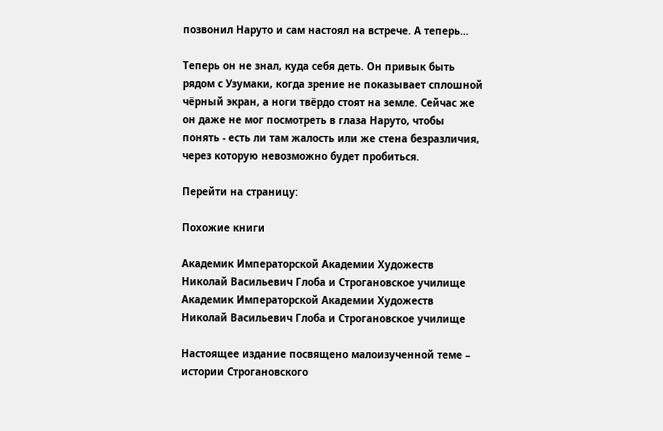позвонил Наруто и сам настоял на встрече. А теперь…

Теперь он не знал, куда себя деть. Он привык быть рядом с Узумаки, когда зрение не показывает сплошной чёрный экран, а ноги твёрдо стоят на земле. Сейчас же он даже не мог посмотреть в глаза Наруто, чтобы понять - есть ли там жалость или же стена безразличия, через которую невозможно будет пробиться.

Перейти на страницу:

Похожие книги

Академик Императорской Академии Художеств Николай Васильевич Глоба и Строгановское училище
Академик Императорской Академии Художеств Николай Васильевич Глоба и Строгановское училище

Настоящее издание посвящено малоизученной теме – истории Строгановского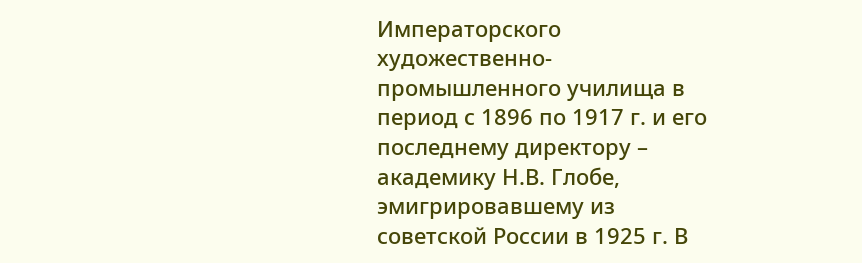Императорского художественно-промышленного училища в период с 1896 по 1917 г. и его последнему директору – академику Н.В. Глобе, эмигрировавшему из советской России в 1925 г. В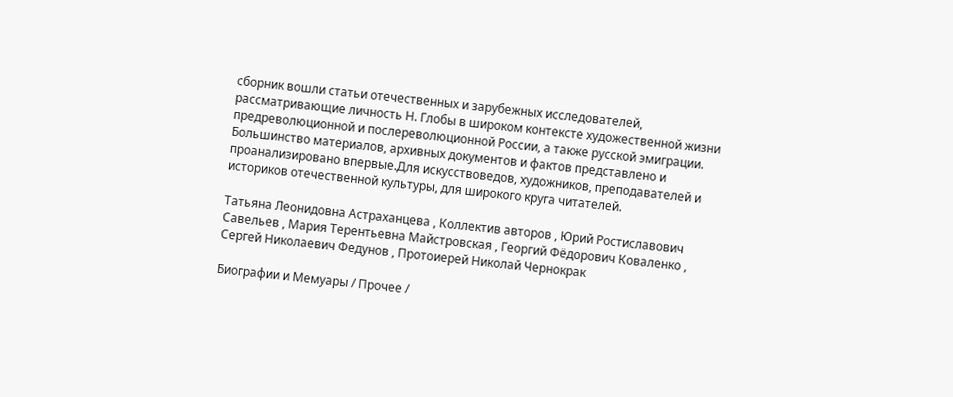сборник вошли статьи отечественных и зарубежных исследователей, рассматривающие личность Н. Глобы в широком контексте художественной жизни предреволюционной и послереволюционной России, а также русской эмиграции. Большинство материалов, архивных документов и фактов представлено и проанализировано впервые.Для искусствоведов, художников, преподавателей и историков отечественной культуры, для широкого круга читателей.

Татьяна Леонидовна Астраханцева , Коллектив авторов , Юрий Ростиславович Савельев , Мария Терентьевна Майстровская , Георгий Фёдорович Коваленко , Сергей Николаевич Федунов , Протоиерей Николай Чернокрак

Биографии и Мемуары / Прочее /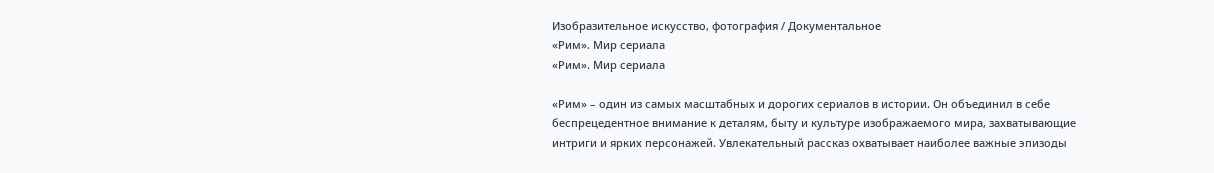Изобразительное искусство, фотография / Документальное
«Рим». Мир сериала
«Рим». Мир сериала

«Рим» – один из самых масштабных и дорогих сериалов в истории. Он объединил в себе беспрецедентное внимание к деталям, быту и культуре изображаемого мира, захватывающие интриги и ярких персонажей. Увлекательный рассказ охватывает наиболее важные эпизоды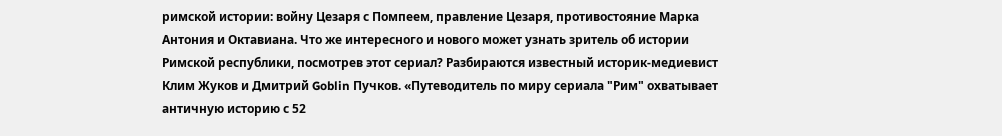римской истории: войну Цезаря с Помпеем, правление Цезаря, противостояние Марка Антония и Октавиана. Что же интересного и нового может узнать зритель об истории Римской республики, посмотрев этот сериал? Разбираются известный историк-медиевист Клим Жуков и Дмитрий Goblin Пучков. «Путеводитель по миру сериала "Рим" охватывает античную историю с 52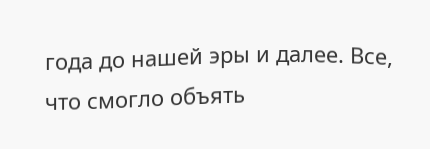года до нашей эры и далее. Все, что смогло объять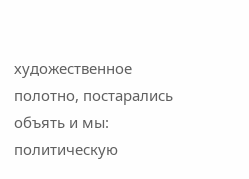художественное полотно, постарались объять и мы: политическую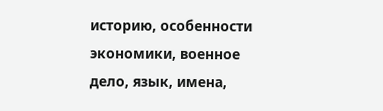историю, особенности экономики, военное дело, язык, имена,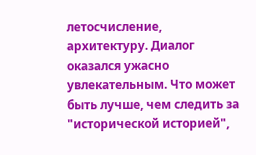летосчисление, архитектуру. Диалог оказался ужасно увлекательным. Что может быть лучше, чем следить за "исторической историей",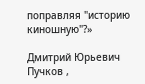поправляя "историю киношную"?»

Дмитрий Юрьевич Пучков ,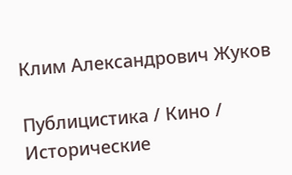Клим Александрович Жуков

Публицистика / Кино / Исторические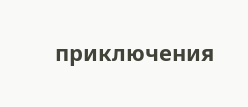приключения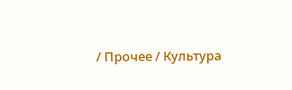/ Прочее / Культура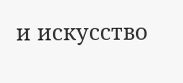и искусство